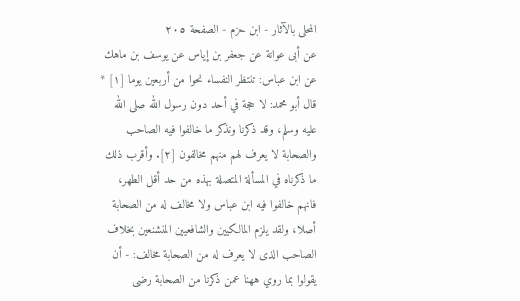المحلى بالآثار - ابن حزم - الصفحة ٢٠٥
عن أبى عوانة عن جعفر بن إياس عن يوسف بن ماهك عن ابن عباس: تنتظر النفساء نحوا من أربعين يوما [١] * قال أبو محمد: لا حجة في أحد دون رسول الله صلى الله عليه وسلم، وقد ذكرنا ونذكر ما خالفوا فيه الصاحب والصحابة لا يعرف لهم منهم مخالفون [٢]. وأقرب ذلك ما ذكرناه في المسألة المتصلة بهذه من حد أقل الطهر، فانهم خالفوا فيه ابن عباس ولا مخالف له من الصحابة أصلا، ولقد يلزم المالكيين والشافعيين المنشنعين بخلاف الصاحب الذى لا يعرف له من الصحابة مخالف: - أن يقولوا بما روي ههنا عمن ذكرنا من الصحابة رضى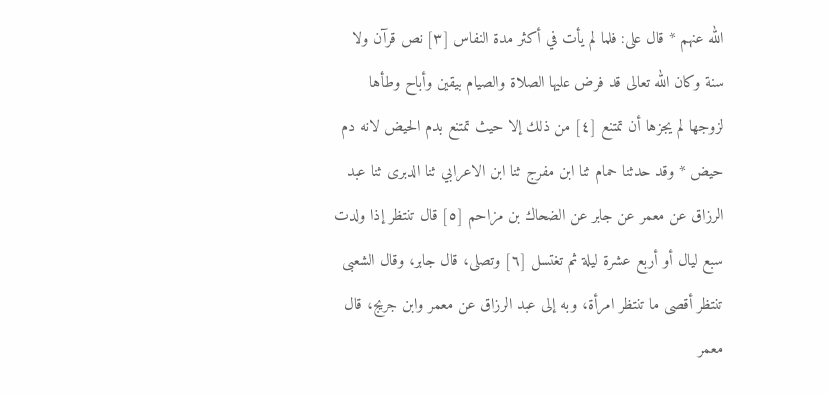الله عنهم * قال على: فلما لم يأت في أكثر مدة النفاس [٣] نص قرآن ولا سنة وكان الله تعالى قد فرض عليها الصلاة والصيام بيقين وأباح وطأها لزوجها لم يجزها أن تمتنع [٤] من ذلك إلا حيث تمتنع بدم الحيض لانه دم حيض * وقد حدثنا حمام ثنا ابن مفرج ثنا ابن الاعرابي ثنا الدبرى ثنا عبد الرزاق عن معمر عن جابر عن الضحاك بن مزاحم [٥] قال تنتظر إذا ولدت سبع ليال أو أربع عشرة ليلة ثم تغتسل [٦] وتصلى، قال جابر، وقال الشعبى تنتظر أقصى ما تنتظر امرأة، وبه إلى عبد الرزاق عن معمر وابن جريج، قال معمر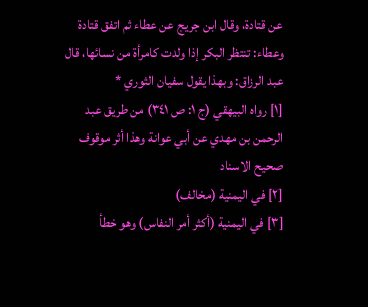عن قتادة، وقال ابن جريج عن عطاء ثم اتفق قتادة وعطاء: تنتظر البكر إذا ولدت كامرأة من نسائها، قال عبد الرزاق: وبهذا يقول سفيان الثوري *
[١] رواه البيهقي (ج ١: ص ٣٤١) من طريق عبد الرحمن بن مهدي عن أبي عوانة وهذا أثر موقوف صحيح الاسناد
[٢] في اليمنية (مخالف)
[٣] في اليمنية (أكثر أمر النفاس) وهو خطأ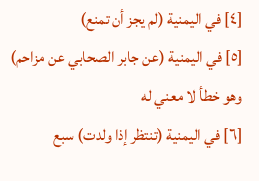[٤] في اليمنية (لم يجز أن تمنع)
[٥] في اليمنية (عن جابر الصحابي عن مزاحم) وهو خطأ لا معني له
[٦] في اليمنية (تنتظر إذا ولدت) سبع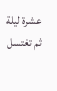عشرة ليلة ثم تغتسل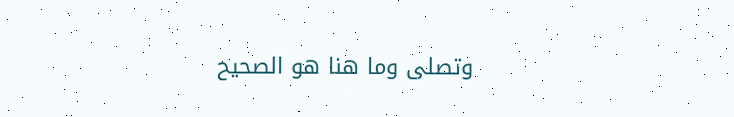وتصلى وما هنا هو الصحيح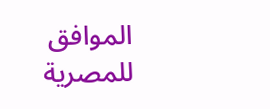الموافق للمصرية